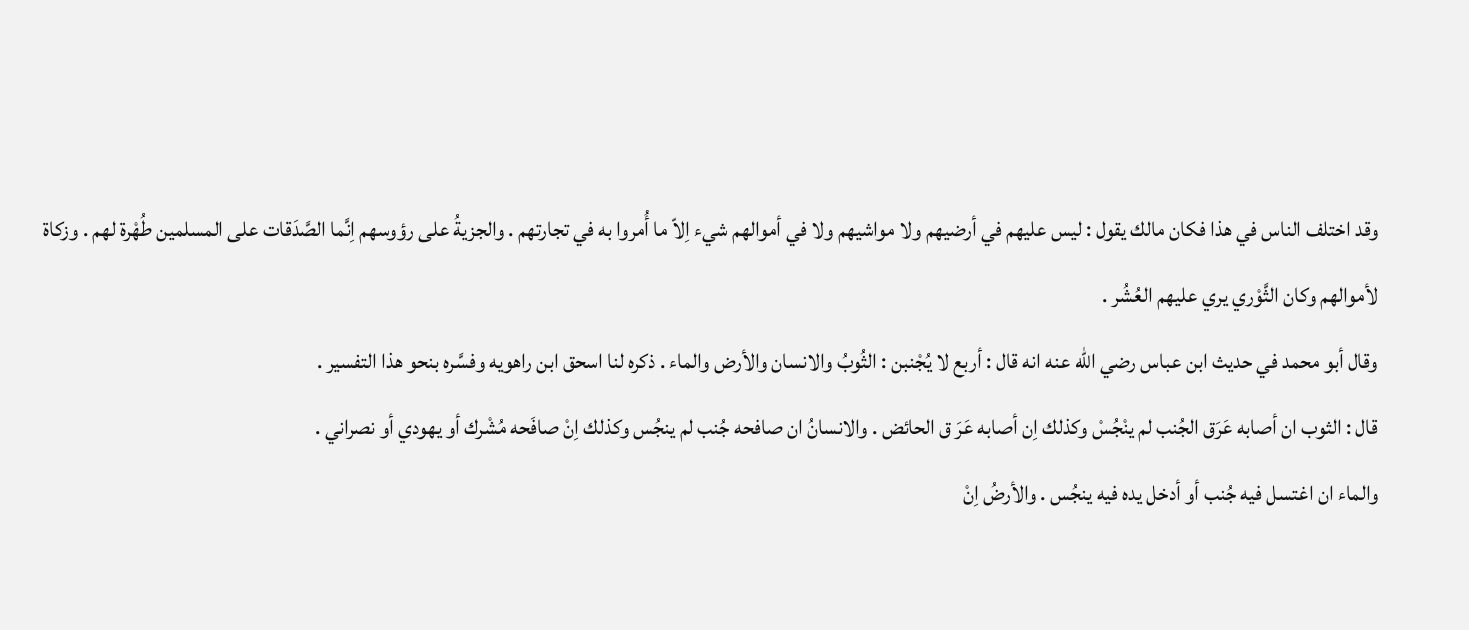وقد اختلف الناس في هذا فكان مالك يقول : ليس عليهم في أرضيهم ولا مواشيهم ولا في أموالهم شيء اِلاّ ما أُمروا به في تجارتهم . والجزيةُ على رؤوسهم اِنَّما الصَّدَقات على المسلمين طُهْرة لهم . وزكاة لأموالهم وكان الثَّوْري يري عليهم العُشُر .
وقال أبو محمد في حديث ابن عباس رضي اللّه عنه انه قال : أربع لا يُجْنبن : الثُوبُ والانسان والأرض والماء . ذكره لنا اسحق ابن راهويه وفسَّره بنحو هذا التفسير .
قال : الثوب ان أصابه عَرَق الجُنب لم ينْجُسْ وكذلك اِن أصابه عَرَ ق الحائض . والانسانُ ان صافحه جُنب لم ينجُس وكذلك اِنْ صافَحه مُشْرك أو يهودي أو نصراني .
والماء ان اغتسل فيه جُنب أو أدخل يده فيه ينجُس . والأرضُ اِنْ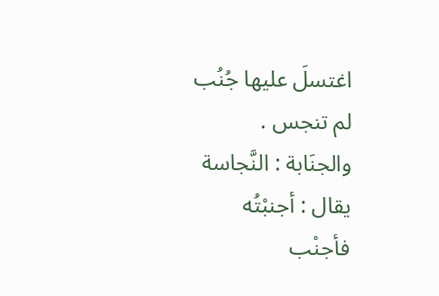اغتسلَ عليها جُنُب لم تنجس .
والجنَابة : النَّجاسة يقال : أجنبْتُه فأجنْب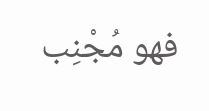فهو مُجْنِب